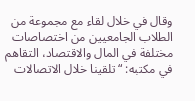وقال في خلال لقاء مع مجموعة من الطلاب الجامعيين من اختصاصات مختلفة في المال والاقتصاد، التقاهم في مكتبه: “تلقينا خلال الاتصالات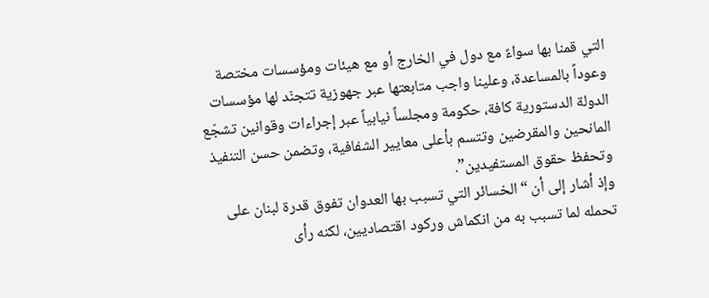التي قمنا بها سواءً مع دول في الخارج أو مع هيئات ومؤسسات مختصة وعوداً بالمساعدة، وعلينا واجب متابعتها عبر جهوزية تتجنّد لها مؤسسات الدولة الدستورية كافة، حكومة ومجلساً نيابياً عبر إجراءات وقوانين تشجّع المانحين والمقرضين وتتسم بأعلى معايير الشفافية، وتضمن حسن التنفيذ وتحفظ حقوق المستفيدين”.
وإذ أشار إلى أن “الخسائر التي تسبب بها العدوان تفوق قدرة لبنان على تحمله لما تسبب به من انكماش وركود اقتصاديين، لكنه رأى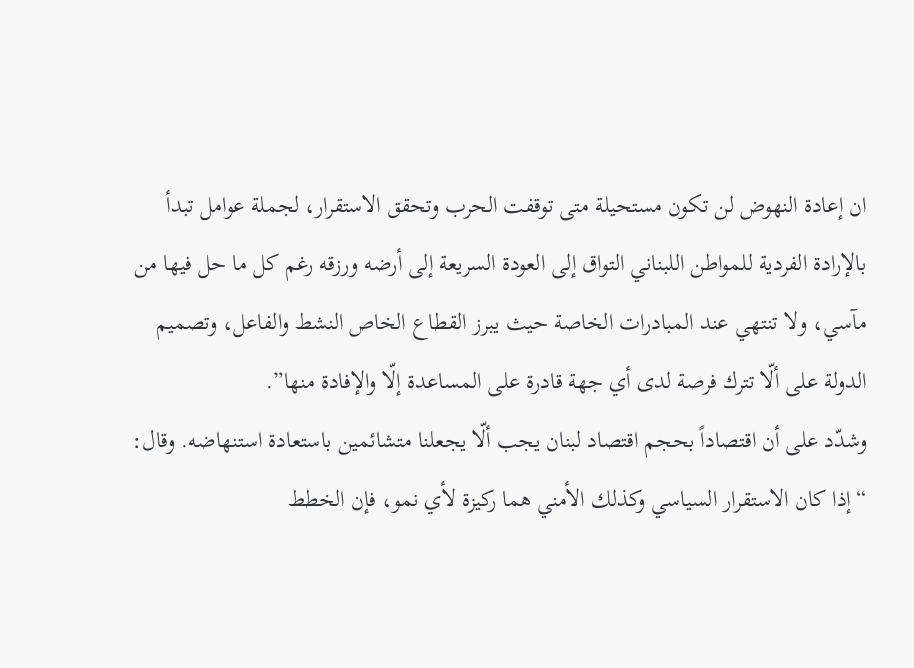ان إعادة النهوض لن تكون مستحيلة متى توقفت الحرب وتحقق الاستقرار، لجملة عوامل تبدأ بالإرادة الفردية للمواطن اللبناني التواق إلى العودة السريعة إلى أرضه ورزقه رغم كل ما حل فيها من مآسي، ولا تنتهي عند المبادرات الخاصة حيث يبرز القطاع الخاص النشط والفاعل، وتصميم الدولة على ألّا تترك فرصة لدى أي جهة قادرة على المساعدة إلّا والإفادة منها”.
وشدّد على أن اقتصاداً بحجم اقتصاد لبنان يجب ألّا يجعلنا متشائمين باستعادة استنهاضه. وقال: “إذا كان الاستقرار السياسي وكذلك الأمني هما ركيزة لأي نمو، فإن الخطط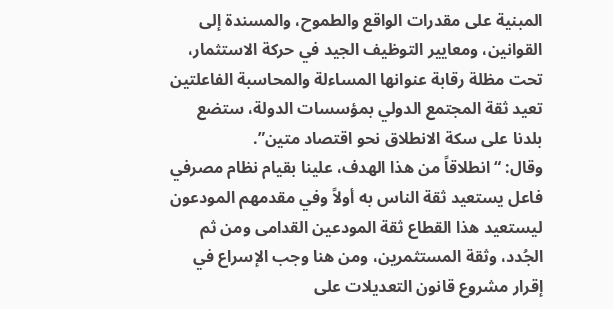المبنية على مقدرات الواقع والطموح، والمسندة إلى القوانين، ومعايير التوظيف الجيد في حركة الاستثمار، تحت مظلة رقابة عنوانها المساءلة والمحاسبة الفاعلتين تعيد ثقة المجتمع الدولي بمؤسسات الدولة، ستضع بلدنا على سكة الانطلاق نحو اقتصاد متين”.
وقال: “انطلاقاً من هذا الهدف، علينا بقيام نظام مصرفي فاعل يستعيد ثقة الناس به أولاً وفي مقدمهم المودعون ليستعيد هذا القطاع ثقة المودعين القدامى ومن ثم الجُدد، وثقة المستثمرين، ومن هنا وجب الإسراع في إقرار مشروع قانون التعديلات على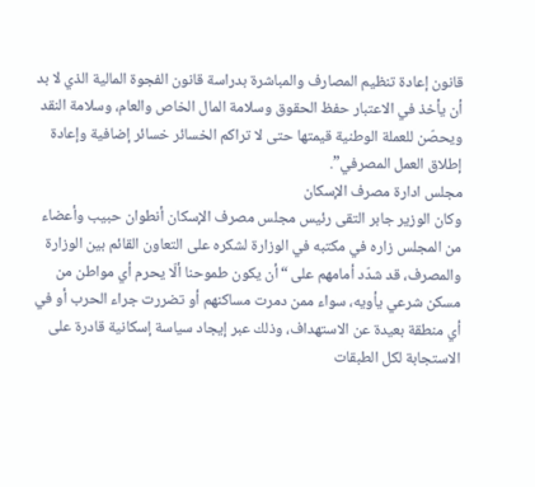قانون إعادة تنظيم المصارف والمباشرة بدراسة قانون الفجوة المالية الذي لا بد أن يأخذ في الاعتبار حفظ الحقوق وسلامة المال الخاص والعام، وسلامة النقد ويحصّن للعملة الوطنية قيمتها حتى لا تراكم الخسائر خسائر إضافية وإعادة إطلاق العمل المصرفي”.
مجلس ادارة مصرف الإسكان
وكان الوزير جابر التقى رئيس مجلس مصرف الإسكان أنطوان حبيب وأعضاء من المجلس زاره في مكتبه في الوزارة لشكره على التعاون القائم بين الوزارة والمصرف، قد شدّد أمامهم على “أن يكون طموحنا ألّا يحرم أي مواطن من مسكن شرعي يأويه، سواء ممن دمرت مساكنهم أو تضررت جراء الحرب أو في أي منطقة بعيدة عن الاستهداف، وذلك عبر إيجاد سياسة إسكانية قادرة على الاستجابة لكل الطبقات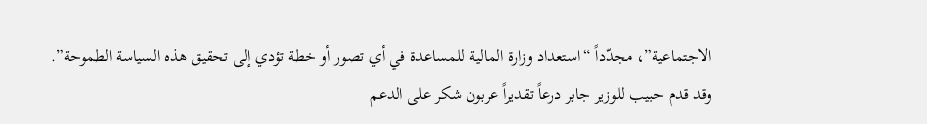الاجتماعية”، مجدّداً “استعداد وزارة المالية للمساعدة في أي تصور أو خطة تؤدي إلى تحقيق هذه السياسة الطموحة”.
وقد قدم حبيب للوزير جابر درعاً تقديراً عربون شكر على الدعم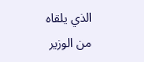الذي يلقاه من الوزير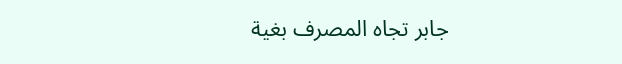جابر تجاه المصرف بغية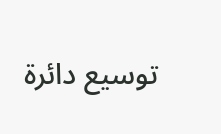توسيع دائرة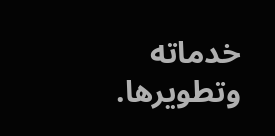خدماته وتطويرها.